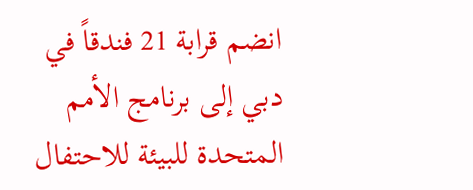انضم قرابة 21 فندقاً في دبي إلى برنامج الأمم المتحدة للبيئة للاحتفال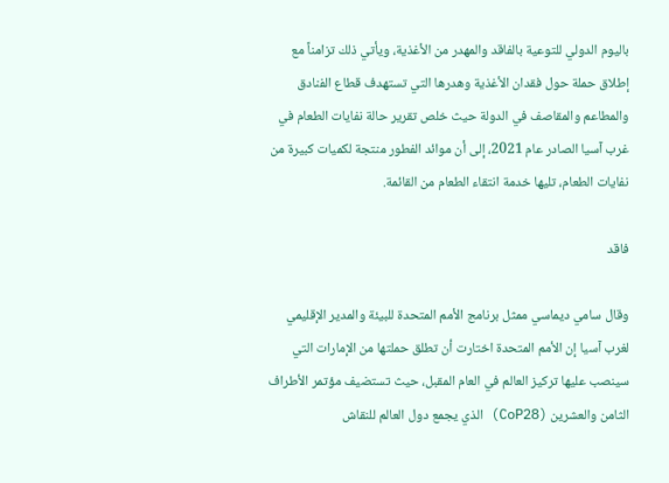باليوم الدولي للتوعية بالفاقد والمهدر من الأغذية، ويأتي ذلك تزامناً مع إطلاق حملة حول فقدان الأغذية وهدرها التي تستهدف قطاع الفنادق والمطاعم والمقاصف في الدولة حيث خلص تقرير حالة نفايات الطعام في غرب آسيا الصادر عام 2021، إلى أن موائد الفطور منتجة لكميات كبيرة من نفايات الطعام، تليها خدمة انتقاء الطعام من القائمة.

فاقد

وقال سامي ديماسي ممثل برنامج الأمم المتحدة للبيئة والمدير الإقليمي لغرب آسيا إن الأمم المتحدة اختارت أن تطلق حملتها من الإمارات التي سينصب عليها تركيز العالم في العام المقبل، حيث تستضيف مؤتمر الأطراف الثامن والعشرين (CoP28) الذي يجمع دول العالم للنقاش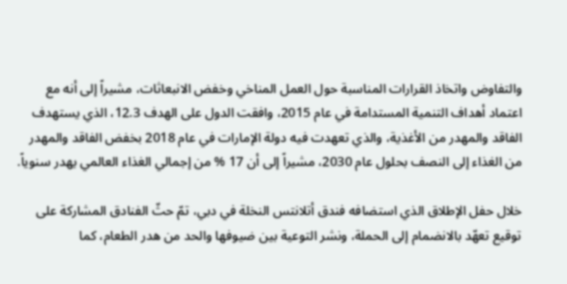والتفاوض واتخاذ القرارات المناسبة حول العمل المناخي وخفض الانبعاثات، مشيراً إلى أنه مع اعتماد أهداف التنمية المستدامة في عام 2015، وافقت الدول على الهدف 12.3، الذي يستهدف الفاقد والمهدر من الأغذية، والذي تعهدت فيه دولة الإمارات في عام 2018 بخفض الفاقد والمهدر من الغذاء إلى النصف بحلول عام 2030، مشيراً إلى أن 17 % من إجمالي الغذاء العالمي يهدر سنوياً.

خلال حفل الإطلاق الذي استضافه فندق أتلانتس النخلة في دبي، تمّ حثّ الفنادق المشاركة على توقيع تعهّد بالانضمام إلى الحملة، ونشر التوعية بين ضيوفها والحد من هدر الطعام، كما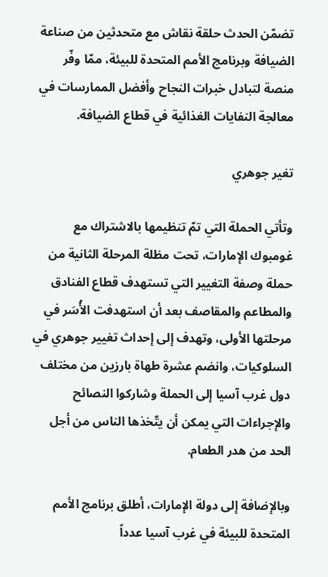تضمّن الحدث حلقة نقاش مع متحدثين من صناعة الضيافة وبرنامج الأمم المتحدة للبيئة، ممّا وفّر منصة لتبادل خبرات النجاح وأفضل الممارسات في معالجة النفايات الغذائية في قطاع الضيافة.

تغير جوهري

وتأتي الحملة التي تمّ تنظيمها بالاشتراك مع غومبوك الإمارات، تحت مظلة المرحلة الثانية من حملة وصفة التغيير التي تستهدف قطاع الفنادق والمطاعم والمقاصف بعد أن استهدفت الأُسَر في مرحلتها الأولى، وتهدف إلى إحداث تغيير جوهري في السلوكيات، وانضم عشرة طهاة بارزين من مختلف دول غرب آسيا إلى الحملة وشاركوا النصائح والإجراءات التي يمكن أن يتّخذها الناس من أجل الحد من هدر الطعام.

وبالإضافة إلى دولة الإمارات، أطلق برنامج الأمم المتحدة للبيئة في غرب آسيا عدداً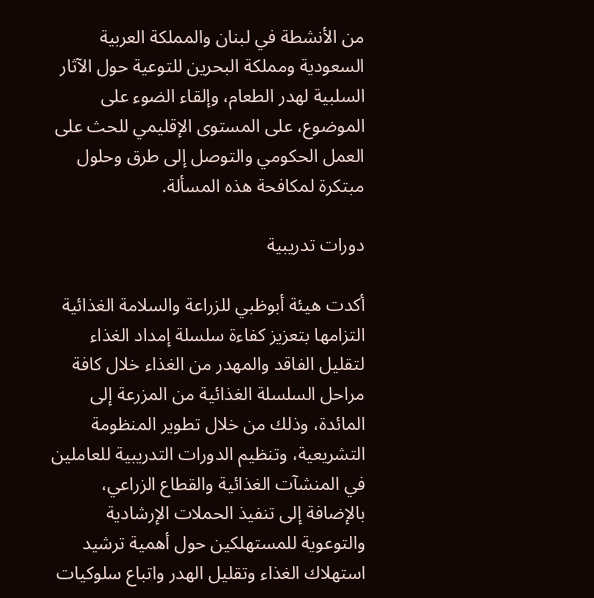من الأنشطة في لبنان والمملكة العربية السعودية ومملكة البحرين للتوعية حول الآثار السلبية لهدر الطعام، وإلقاء الضوء على الموضوع، على المستوى الإقليمي للحث على العمل الحكومي والتوصل إلى طرق وحلول مبتكرة لمكافحة هذه المسألة.

دورات تدريبية

أكدت هيئة أبوظبي للزراعة والسلامة الغذائية التزامها بتعزيز كفاءة سلسلة إمداد الغذاء لتقليل الفاقد والمهدر من الغذاء خلال كافة مراحل السلسلة الغذائية من المزرعة إلى المائدة، وذلك من خلال تطوير المنظومة التشريعية، وتنظيم الدورات التدريبية للعاملين في المنشآت الغذائية والقطاع الزراعي، بالإضافة إلى تنفيذ الحملات الإرشادية والتوعوية للمستهلكين حول أهمية ترشيد استهلاك الغذاء وتقليل الهدر واتباع سلوكيات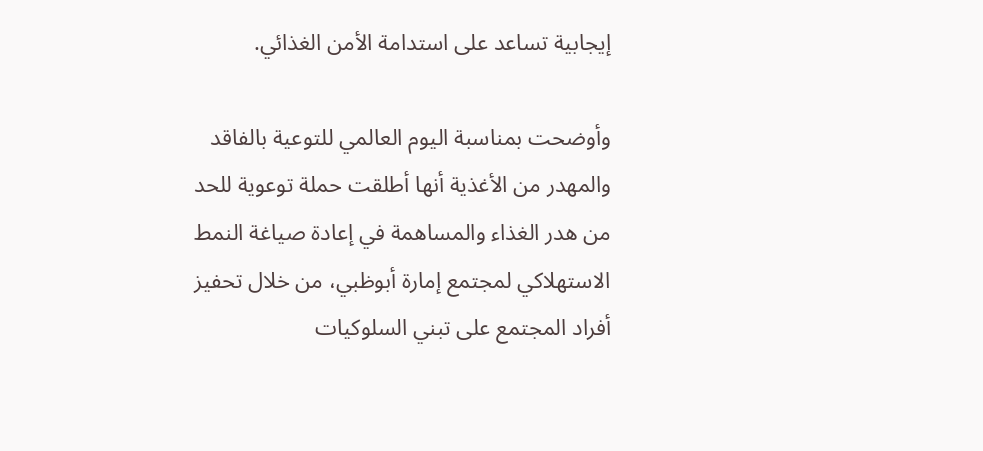إيجابية تساعد على استدامة الأمن الغذائي.

وأوضحت بمناسبة اليوم العالمي للتوعية بالفاقد والمهدر من الأغذية أنها أطلقت حملة توعوية للحد من هدر الغذاء والمساهمة في إعادة صياغة النمط الاستهلاكي لمجتمع إمارة أبوظبي، من خلال تحفيز أفراد المجتمع على تبني السلوكيات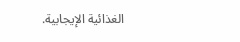الغذائية الإيجابية.